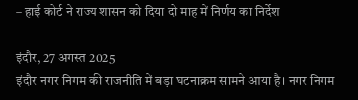– हाई कोर्ट ने राज्य शासन को दिया दो माह में निर्णय का निर्देश

इंदौर, 27 अगस्त 2025
इंदौर नगर निगम की राजनीति में बड़ा घटनाक्रम सामने आया है। नगर निगम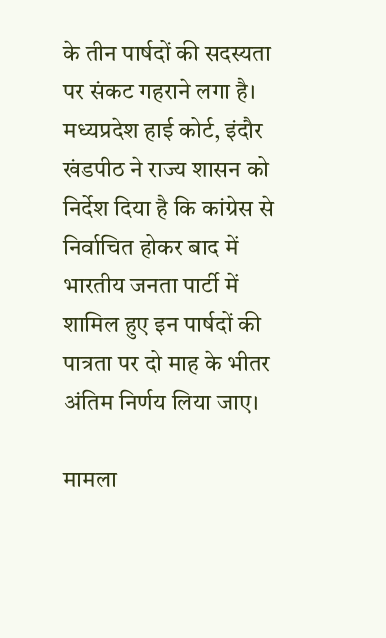के तीन पार्षदों की सदस्यता पर संकट गहराने लगा है। मध्यप्रदेश हाई कोर्ट, इंदौर खंडपीठ ने राज्य शासन को निर्देश दिया है कि कांग्रेस से निर्वाचित होकर बाद में भारतीय जनता पार्टी में शामिल हुए इन पार्षदों की पात्रता पर दो माह के भीतर अंतिम निर्णय लिया जाए।

मामला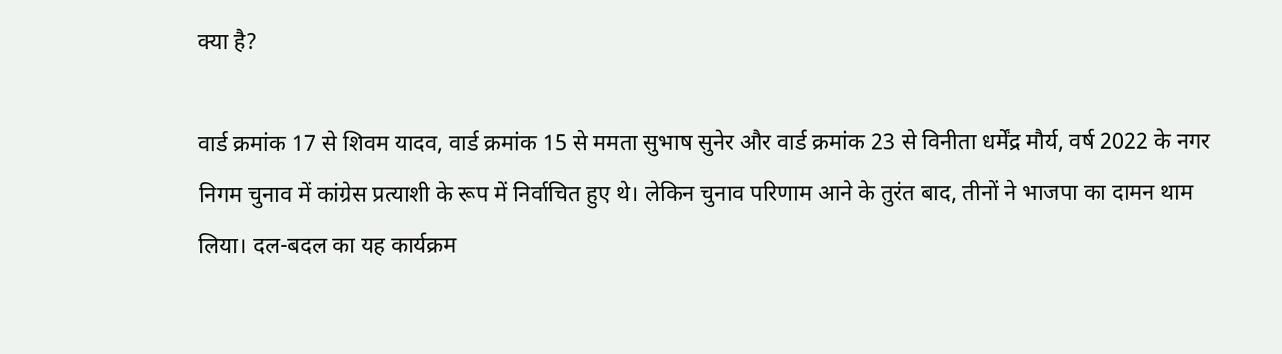क्या है?

वार्ड क्रमांक 17 से शिवम यादव, वार्ड क्रमांक 15 से ममता सुभाष सुनेर और वार्ड क्रमांक 23 से विनीता धर्मेंद्र मौर्य, वर्ष 2022 के नगर निगम चुनाव में कांग्रेस प्रत्याशी के रूप में निर्वाचित हुए थे। लेकिन चुनाव परिणाम आने के तुरंत बाद, तीनों ने भाजपा का दामन थाम लिया। दल-बदल का यह कार्यक्रम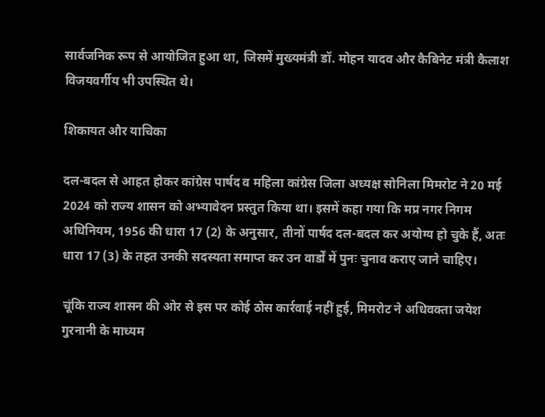सार्वजनिक रूप से आयोजित हुआ था, जिसमें मुख्यमंत्री डॉ. मोहन यादव और कैबिनेट मंत्री कैलाश विजयवर्गीय भी उपस्थित थे।

शिकायत और याचिका

दल-बदल से आहत होकर कांग्रेस पार्षद व महिला कांग्रेस जिला अध्यक्ष सोनिला मिमरोट ने 20 मई 2024 को राज्य शासन को अभ्यावेदन प्रस्तुत किया था। इसमें कहा गया कि मप्र नगर निगम अधिनियम, 1956 की धारा 17 (2) के अनुसार, तीनों पार्षद दल-बदल कर अयोग्य हो चुके हैं, अतः धारा 17 (3) के तहत उनकी सदस्यता समाप्त कर उन वार्डों में पुनः चुनाव कराए जाने चाहिए।

चूंकि राज्य शासन की ओर से इस पर कोई ठोस कार्रवाई नहीं हुई, मिमरोट ने अधिवक्ता जयेश गुरनानी के माध्यम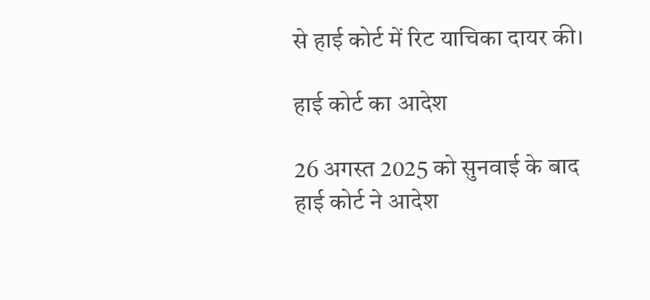से हाई कोर्ट में रिट याचिका दायर की।

हाई कोर्ट का आदेश

26 अगस्त 2025 को सुनवाई के बाद हाई कोर्ट ने आदेश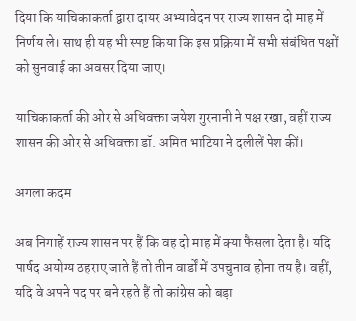दिया कि याचिकाकर्ता द्वारा दायर अभ्यावेदन पर राज्य शासन दो माह में निर्णय ले। साथ ही यह भी स्पष्ट किया कि इस प्रक्रिया में सभी संबंधित पक्षों को सुनवाई का अवसर दिया जाए।

याचिकाकर्ता की ओर से अधिवक्ता जयेश गुरनानी ने पक्ष रखा, वहीं राज्य शासन की ओर से अधिवक्ता डॉ. अमित भाटिया ने दलीलें पेश कीं।

अगला कदम

अब निगाहें राज्य शासन पर हैं कि वह दो माह में क्या फैसला देता है। यदि पार्षद अयोग्य ठहराए जाते हैं तो तीन वार्डों में उपचुनाव होना तय है। वहीं, यदि वे अपने पद पर बने रहते हैं तो कांग्रेस को बड़ा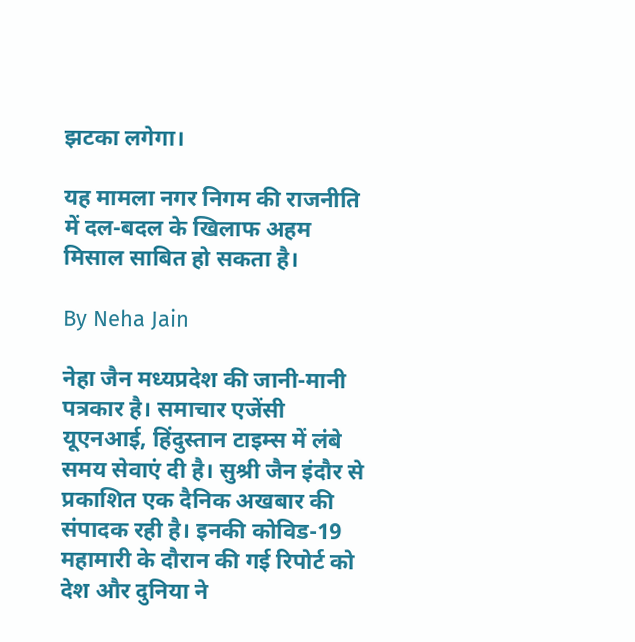झटका लगेगा।

यह मामला नगर निगम की राजनीति में दल-बदल के खिलाफ अहम मिसाल साबित हो सकता है।

By Neha Jain

नेहा जैन मध्यप्रदेश की जानी-मानी पत्रकार है। समाचार एजेंसी यूएनआई, हिंदुस्तान टाइम्स में लंबे समय सेवाएं दी है। सुश्री जैन इंदौर से प्रकाशित एक दैनिक अखबार की संपादक रही है। इनकी कोविड-19 महामारी के दौरान की गई रिपोर्ट को देश और दुनिया ने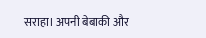सराहा। अपनी बेबाकी और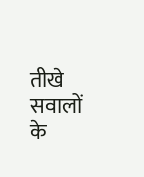तीखे सवालों के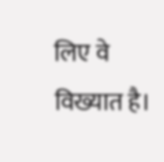लिए वे विख्यात है।